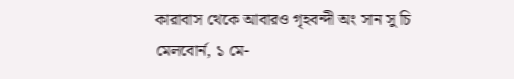কারাবাস থেকে আবারও গৃহবন্দী অং সান সু চি
মেলবোর্ন, ১ মে-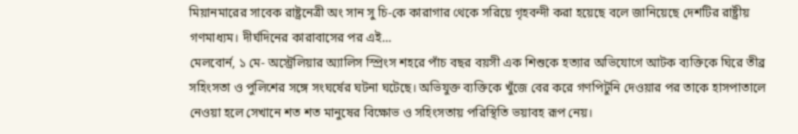মিয়ানমারের সাবেক রাষ্ট্রনেত্রী অং সান সু চি-কে কারাগার থেকে সরিয়ে গৃহবন্দী করা হয়েছে বলে জানিয়েছে দেশটির রাষ্ট্রীয় গণমাধ্যম। দীর্ঘদিনের কারাবাসের পর এই…
মেলবোর্ন, ১ মে- অস্ট্রেলিয়ার অ্যালিস স্প্রিংস শহরে পাঁচ বছর বয়সী এক শিশুকে হত্যার অভিযোগে আটক ব্যক্তিকে ঘিরে তীব্র সহিংসতা ও পুলিশের সঙ্গে সংঘর্ষের ঘটনা ঘটেছে। অভিযুক্ত ব্যক্তিকে খুঁজে বের করে গণপিটুনি দেওয়ার পর তাকে হাসপাতালে নেওয়া হলে সেখানে শত শত মানুষের বিক্ষোভ ও সহিংসতায় পরিস্থিতি ভয়াবহ রূপ নেয়।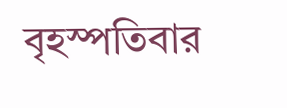বৃহস্পতিবার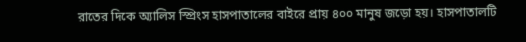রাতের দিকে অ্যালিস স্প্রিংস হাসপাতালের বাইরে প্রায় ৪০০ মানুষ জড়ো হয়। হাসপাতালটি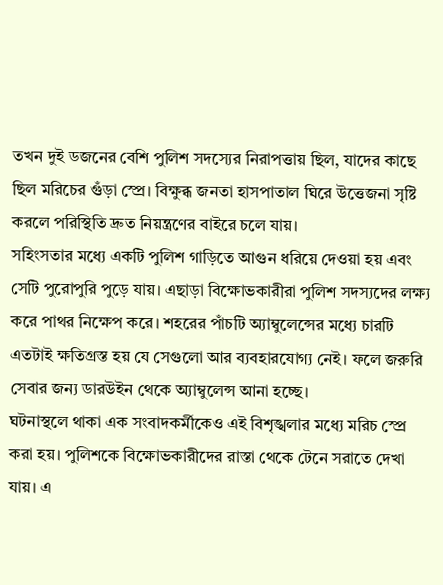তখন দুই ডজনের বেশি পুলিশ সদস্যের নিরাপত্তায় ছিল, যাদের কাছে ছিল মরিচের গুঁড়া স্প্রে। বিক্ষুব্ধ জনতা হাসপাতাল ঘিরে উত্তেজনা সৃষ্টি করলে পরিস্থিতি দ্রুত নিয়ন্ত্রণের বাইরে চলে যায়।
সহিংসতার মধ্যে একটি পুলিশ গাড়িতে আগুন ধরিয়ে দেওয়া হয় এবং সেটি পুরোপুরি পুড়ে যায়। এছাড়া বিক্ষোভকারীরা পুলিশ সদস্যদের লক্ষ্য করে পাথর নিক্ষেপ করে। শহরের পাঁচটি অ্যাম্বুলেন্সের মধ্যে চারটি এতটাই ক্ষতিগ্রস্ত হয় যে সেগুলো আর ব্যবহারযোগ্য নেই। ফলে জরুরি সেবার জন্য ডারউইন থেকে অ্যাম্বুলেন্স আনা হচ্ছে।
ঘটনাস্থলে থাকা এক সংবাদকর্মীকেও এই বিশৃঙ্খলার মধ্যে মরিচ স্প্রে করা হয়। পুলিশকে বিক্ষোভকারীদের রাস্তা থেকে টেনে সরাতে দেখা যায়। এ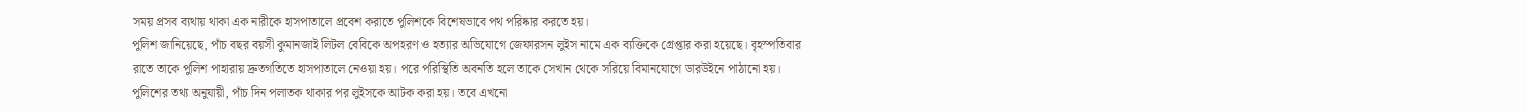সময় প্রসব ব্যথায় থাকা এক নারীকে হাসপাতালে প্রবেশ করাতে পুলিশকে বিশেষভাবে পথ পরিষ্কার করতে হয়।
পুলিশ জানিয়েছে, পাঁচ বছর বয়সী কুমানজাই লিটল বেবিকে অপহরণ ও হত্যার অভিযোগে জেফারসন লুইস নামে এক ব্যক্তিকে গ্রেপ্তার করা হয়েছে। বৃহস্পতিবার রাতে তাকে পুলিশ পাহারায় দ্রুতগতিতে হাসপাতালে নেওয়া হয়। পরে পরিস্থিতি অবনতি হলে তাকে সেখান থেকে সরিয়ে বিমানযোগে ডারউইনে পাঠানো হয়।
পুলিশের তথ্য অনুযায়ী, পাঁচ দিন পলাতক থাকার পর লুইসকে আটক করা হয়। তবে এখনো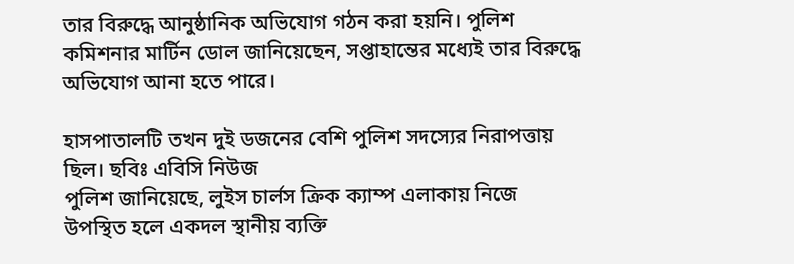তার বিরুদ্ধে আনুষ্ঠানিক অভিযোগ গঠন করা হয়নি। পুলিশ কমিশনার মার্টিন ডোল জানিয়েছেন, সপ্তাহান্তের মধ্যেই তার বিরুদ্ধে অভিযোগ আনা হতে পারে।

হাসপাতালটি তখন দুই ডজনের বেশি পুলিশ সদস্যের নিরাপত্তায় ছিল। ছবিঃ এবিসি নিউজ
পুলিশ জানিয়েছে, লুইস চার্লস ক্রিক ক্যাম্প এলাকায় নিজে উপস্থিত হলে একদল স্থানীয় ব্যক্তি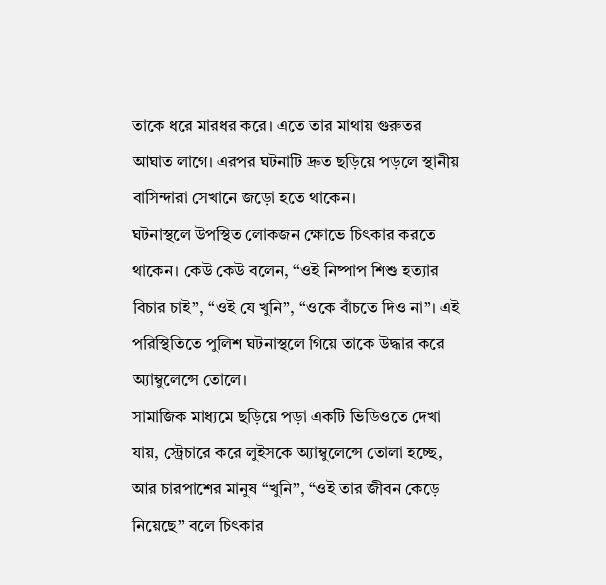তাকে ধরে মারধর করে। এতে তার মাথায় গুরুতর আঘাত লাগে। এরপর ঘটনাটি দ্রুত ছড়িয়ে পড়লে স্থানীয় বাসিন্দারা সেখানে জড়ো হতে থাকেন।
ঘটনাস্থলে উপস্থিত লোকজন ক্ষোভে চিৎকার করতে থাকেন। কেউ কেউ বলেন, “ওই নিষ্পাপ শিশু হত্যার বিচার চাই”, “ওই যে খুনি”, “ওকে বাঁচতে দিও না”। এই পরিস্থিতিতে পুলিশ ঘটনাস্থলে গিয়ে তাকে উদ্ধার করে অ্যাম্বুলেন্সে তোলে।
সামাজিক মাধ্যমে ছড়িয়ে পড়া একটি ভিডিওতে দেখা যায়, স্ট্রেচারে করে লুইসকে অ্যাম্বুলেন্সে তোলা হচ্ছে, আর চারপাশের মানুষ “খুনি”, “ওই তার জীবন কেড়ে নিয়েছে” বলে চিৎকার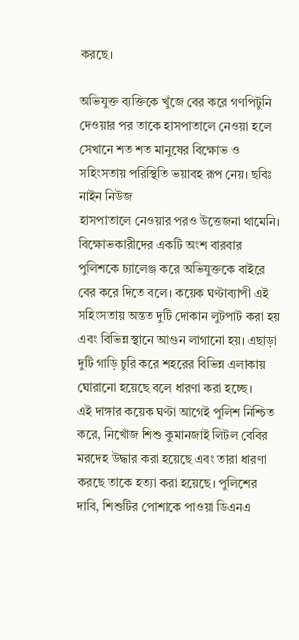করছে।

অভিযুক্ত ব্যক্তিকে খুঁজে বের করে গণপিটুনি দেওয়ার পর তাকে হাসপাতালে নেওয়া হলে সেখানে শত শত মানুষের বিক্ষোভ ও সহিংসতায় পরিস্থিতি ভয়াবহ রূপ নেয়। ছবিঃ নাইন নিউজ
হাসপাতালে নেওয়ার পরও উত্তেজনা থামেনি। বিক্ষোভকারীদের একটি অংশ বারবার পুলিশকে চ্যালেঞ্জ করে অভিযুক্তকে বাইরে বের করে দিতে বলে। কয়েক ঘণ্টাব্যাপী এই সহিংসতায় অন্তত দুটি দোকান লুটপাট করা হয় এবং বিভিন্ন স্থানে আগুন লাগানো হয়। এছাড়া দুটি গাড়ি চুরি করে শহরের বিভিন্ন এলাকায় ঘোরানো হয়েছে বলে ধারণা করা হচ্ছে।
এই দাঙ্গার কয়েক ঘণ্টা আগেই পুলিশ নিশ্চিত করে, নিখোঁজ শিশু কুমানজাই লিটল বেবির মরদেহ উদ্ধার করা হয়েছে এবং তারা ধারণা করছে তাকে হত্যা করা হয়েছে। পুলিশের দাবি, শিশুটির পোশাকে পাওয়া ডিএনএ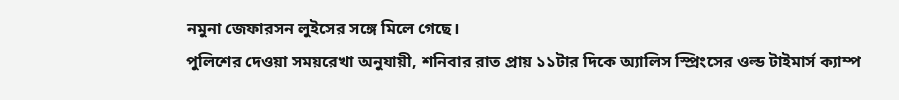নমুনা জেফারসন লুইসের সঙ্গে মিলে গেছে।
পুলিশের দেওয়া সময়রেখা অনুযায়ী, শনিবার রাত প্রায় ১১টার দিকে অ্যালিস স্প্রিংসের ওল্ড টাইমার্স ক্যাম্প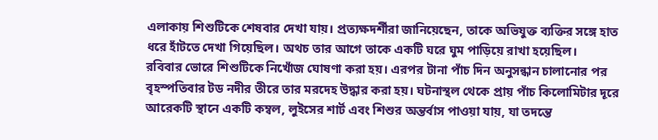এলাকায় শিশুটিকে শেষবার দেখা যায়। প্রত্যক্ষদর্শীরা জানিয়েছেন, তাকে অভিযুক্ত ব্যক্তির সঙ্গে হাত ধরে হাঁটতে দেখা গিয়েছিল। অথচ তার আগে তাকে একটি ঘরে ঘুম পাড়িয়ে রাখা হয়েছিল।
রবিবার ভোরে শিশুটিকে নিখোঁজ ঘোষণা করা হয়। এরপর টানা পাঁচ দিন অনুসন্ধান চালানোর পর বৃহস্পতিবার টড নদীর তীরে তার মরদেহ উদ্ধার করা হয়। ঘটনাস্থল থেকে প্রায় পাঁচ কিলোমিটার দূরে আরেকটি স্থানে একটি কম্বল, লুইসের শার্ট এবং শিশুর অন্তর্বাস পাওয়া যায়, যা তদন্তে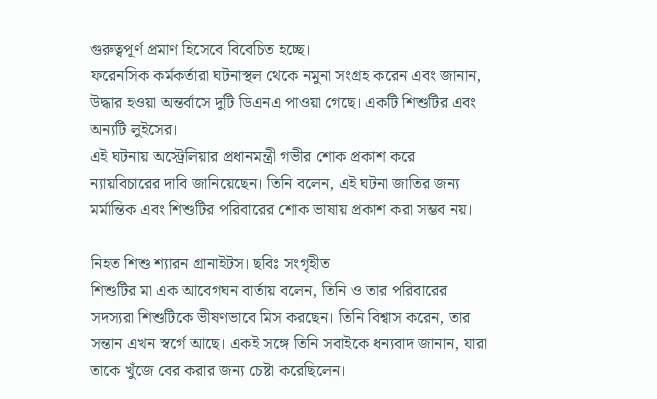গুরুত্বপূর্ণ প্রমাণ হিসেবে বিবেচিত হচ্ছে।
ফরেনসিক কর্মকর্তারা ঘটনাস্থল থেকে নমুনা সংগ্রহ করেন এবং জানান, উদ্ধার হওয়া অন্তর্বাসে দুটি ডিএনএ পাওয়া গেছে। একটি শিশুটির এবং অন্যটি লুইসের।
এই ঘটনায় অস্ট্রেলিয়ার প্রধানমন্ত্রী গভীর শোক প্রকাশ করে ন্যায়বিচারের দাবি জানিয়েছেন। তিনি বলেন, এই ঘটনা জাতির জন্য মর্মান্তিক এবং শিশুটির পরিবারের শোক ভাষায় প্রকাশ করা সম্ভব নয়।

নিহত শিশু শ্যারন গ্রানাইটস। ছবিঃ সংগৃহীত
শিশুটির মা এক আবেগঘন বার্তায় বলেন, তিনি ও তার পরিবারের সদস্যরা শিশুটিকে ভীষণভাবে মিস করছেন। তিনি বিশ্বাস করেন, তার সন্তান এখন স্বর্গে আছে। একই সঙ্গে তিনি সবাইকে ধন্যবাদ জানান, যারা তাকে খুঁজে বের করার জন্য চেষ্টা করেছিলেন।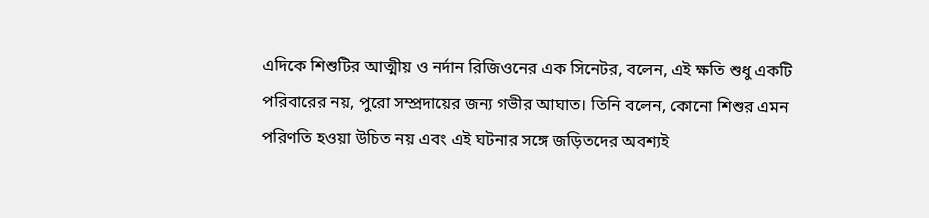এদিকে শিশুটির আত্মীয় ও নর্দান রিজিওনের এক সিনেটর, বলেন, এই ক্ষতি শুধু একটি পরিবারের নয়, পুরো সম্প্রদায়ের জন্য গভীর আঘাত। তিনি বলেন, কোনো শিশুর এমন পরিণতি হওয়া উচিত নয় এবং এই ঘটনার সঙ্গে জড়িতদের অবশ্যই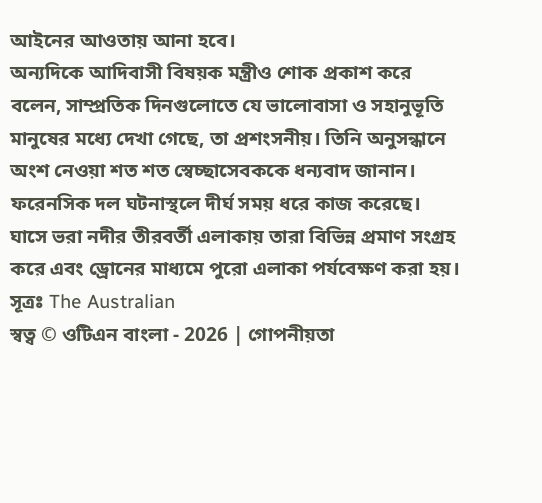আইনের আওতায় আনা হবে।
অন্যদিকে আদিবাসী বিষয়ক মন্ত্রীও শোক প্রকাশ করে বলেন, সাম্প্রতিক দিনগুলোতে যে ভালোবাসা ও সহানুভূতি মানুষের মধ্যে দেখা গেছে, তা প্রশংসনীয়। তিনি অনুসন্ধানে অংশ নেওয়া শত শত স্বেচ্ছাসেবককে ধন্যবাদ জানান।
ফরেনসিক দল ঘটনাস্থলে দীর্ঘ সময় ধরে কাজ করেছে। ঘাসে ভরা নদীর তীরবর্তী এলাকায় তারা বিভিন্ন প্রমাণ সংগ্রহ করে এবং ড্রোনের মাধ্যমে পুরো এলাকা পর্যবেক্ষণ করা হয়।
সূত্রঃ The Australian
স্বত্ব © ওটিএন বাংলা - 2026 | গোপনীয়তা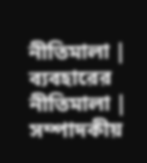নীতিমালা | ব্যবহারের নীতিমালা | সম্পাদকীয়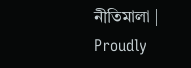নীতিমালা | Proudly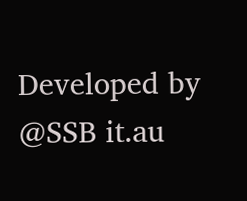Developed by @SSB it.au